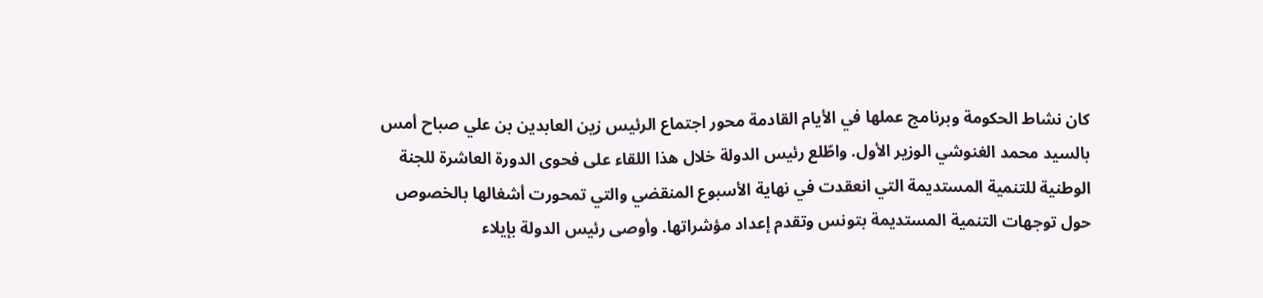كان نشاط الحكومة وبرنامج عملها في الأيام القادمة محور اجتماع الرئيس زين العابدين بن علي صباح أمس بالسيد محمد الغنوشي الوزير الأول. واطّلع رئيس الدولة خلال هذا اللقاء على فحوى الدورة العاشرة للجنة الوطنية للتنمية المستديمة التي انعقدت في نهاية الأسبوع المنقضي والتي تمحورت أشغالها بالخصوص حول توجهات التنمية المستديمة بتونس وتقدم إعداد مؤشراتها. وأوصى رئيس الدولة بإيلاء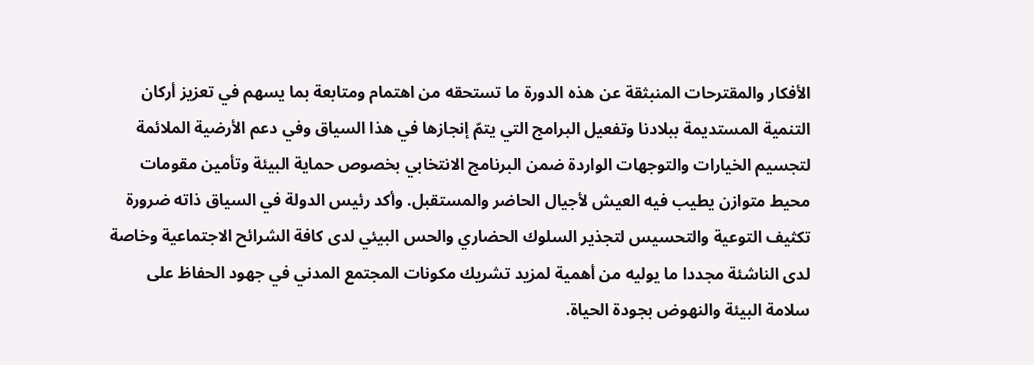الأفكار والمقترحات المنبثقة عن هذه الدورة ما تستحقه من اهتمام ومتابعة بما يسهم في تعزيز أركان التنمية المستديمة ببلادنا وتفعيل البرامج التي يتمّ إنجازها في هذا السياق وفي دعم الأرضية الملائمة لتجسيم الخيارات والتوجهات الواردة ضمن البرنامج الانتخابي بخصوص حماية البيئة وتأمين مقومات محيط متوازن يطيب فيه العيش لأجيال الحاضر والمستقبل. وأكد رئيس الدولة في السياق ذاته ضرورة تكثيف التوعية والتحسيس لتجذير السلوك الحضاري والحس البيئي لدى كافة الشرائح الاجتماعية وخاصة لدى الناشئة مجددا ما يوليه من أهمية لمزيد تشريك مكونات المجتمع المدني في جهود الحفاظ على سلامة البيئة والنهوض بجودة الحياة.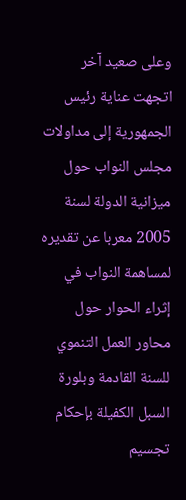وعلى صعيد آخر اتجهت عناية رئيس الجمهورية إلى مداولات مجلس النواب حول ميزانية الدولة لسنة 2005 معربا عن تقديره لمساهمة النواب في إثراء الحوار حول محاور العمل التنموي للسنة القادمة وبلورة السبل الكفيلة بإحكام تجسيم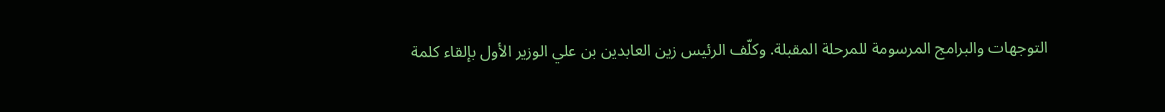التوجهات والبرامج المرسومة للمرحلة المقبلة. وكلّف الرئيس زين العابدين بن علي الوزير الأول بإلقاء كلمة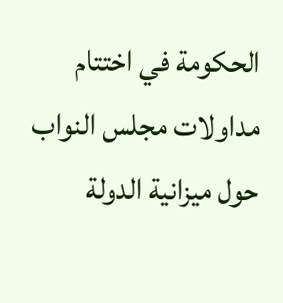الحكومة في اختتام مداولات مجلس النواب حول ميزانية الدولة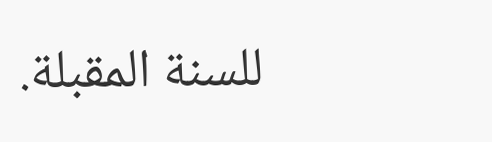للسنة المقبلة.